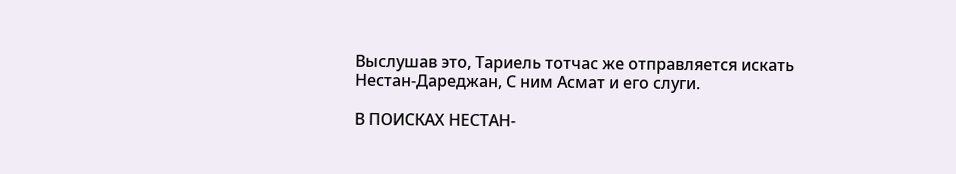Выслушав это, Тариель тотчас же отправляется искать Нестан-Дареджан, С ним Асмат и его слуги.

В ПОИСКАХ НЕСТАН-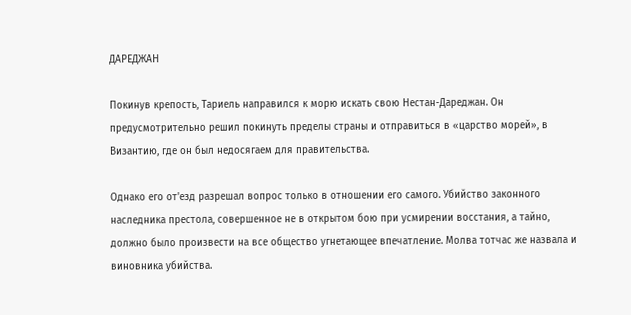ДАРЕДЖАН

Покинув крепость, Тариель направился к морю искать свою Нестан-Дареджан. Он предусмотрительно решил покинуть пределы страны и отправиться в «царство морей», в Византию, где он был недосягаем для правительства.

Однако его от'езд разрешал вопрос только в отношении его самого. Убийство законного наследника престола, совершенное не в открытом бою при усмирении восстания, а тайно, должно было произвести на все общество угнетающее впечатление. Молва тотчас же назвала и виновника убийства.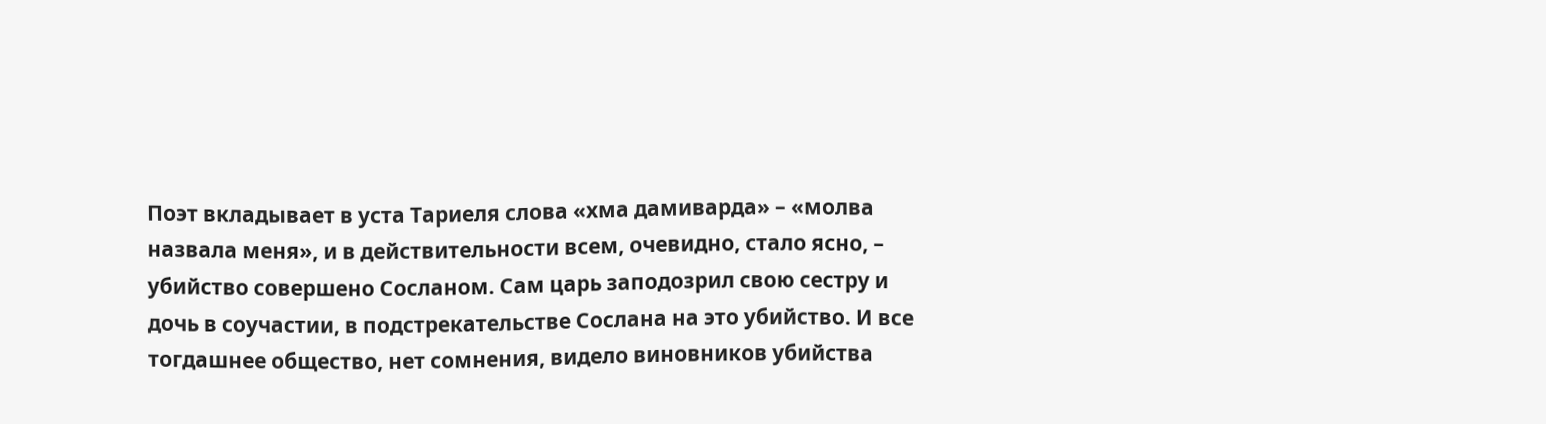Поэт вкладывает в уста Тариеля слова «хма дамиварда» – «молва назвала меня», и в действительности всем, очевидно, стало ясно, – убийство совершено Сосланом. Сам царь заподозрил свою сестру и дочь в соучастии, в подстрекательстве Сослана на это убийство. И все тогдашнее общество, нет сомнения, видело виновников убийства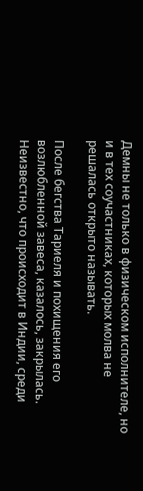Демны не только в физическом исполнителе, но и в тех соучастниках, которых молва не решалась открыто называть.

После бегства Тариеля и похищения его возлюбленной завеса, казалось, закрылась. Неизвестно, что происходит в Индии, среди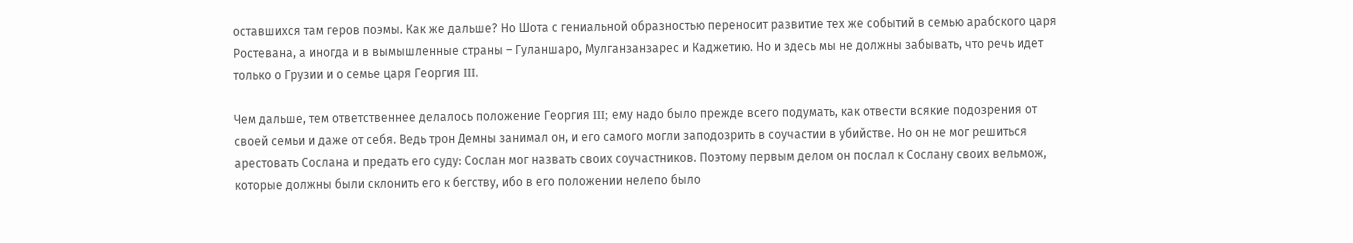оставшихся там геров поэмы. Как же дальше? Но Шота с гениальной образностью переносит развитие тех же событий в семью арабского царя Ростевана, а иногда и в вымышленные страны – Гуланшаро, Мулганзанзарес и Каджетию. Но и здесь мы не должны забывать, что речь идет только о Грузии и о семье царя Георгия III.

Чем дальше, тем ответственнее делалось положение Георгия III; ему надо было прежде всего подумать, как отвести всякие подозрения от своей семьи и даже от себя. Ведь трон Демны занимал он, и его самого могли заподозрить в соучастии в убийстве. Но он не мог решиться арестовать Сослана и предать его суду: Сослан мог назвать своих соучастников. Поэтому первым делом он послал к Сослану своих вельмож, которые должны были склонить его к бегству, ибо в его положении нелепо было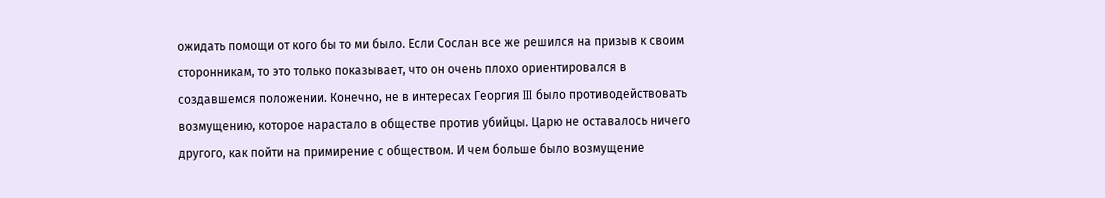ожидать помощи от кого бы то ми было. Если Сослан все же решился на призыв к своим сторонникам, то это только показывает, что он очень плохо ориентировался в создавшемся положении. Конечно, не в интересах Георгия III было противодействовать возмущению, которое нарастало в обществе против убийцы. Царю не оставалось ничего другого, как пойти на примирение с обществом. И чем больше было возмущение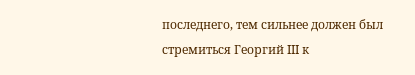последнего, тем сильнее должен был стремиться Георгий III к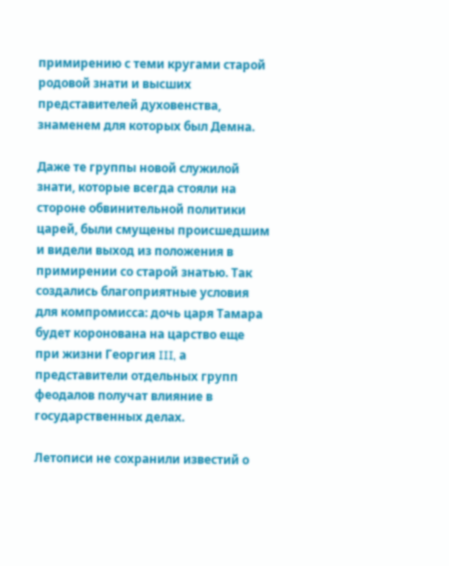примирению с теми кругами старой родовой знати и высших представителей духовенства, знаменем для которых был Демна.

Даже те группы новой служилой знати, которые всегда стояли на стороне обвинительной политики царей, были смущены происшедшим и видели выход из положения в примирении со старой знатью. Так создались благоприятные условия для компромисса: дочь царя Тамара будет коронована на царство еще при жизни Георгия III, а представители отдельных групп феодалов получат влияние в государственных делах.

Летописи не сохранили известий о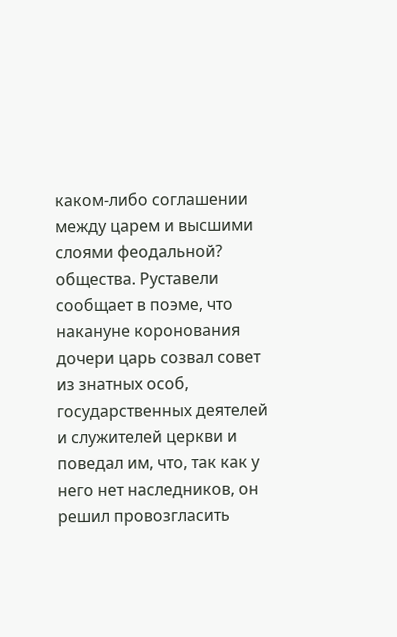каком-либо соглашении между царем и высшими слоями феодальной? общества. Руставели сообщает в поэме, что накануне коронования дочери царь созвал совет из знатных особ, государственных деятелей и служителей церкви и поведал им, что, так как у него нет наследников, он решил провозгласить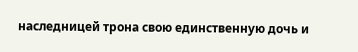наследницей трона свою единственную дочь и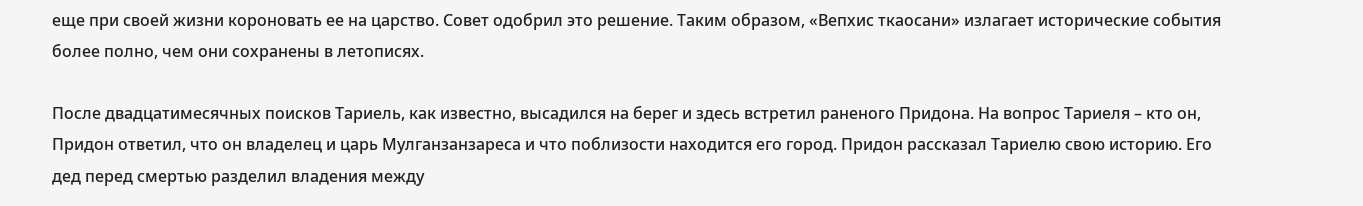еще при своей жизни короновать ее на царство. Совет одобрил это решение. Таким образом, «Вепхис ткаосани» излагает исторические события более полно, чем они сохранены в летописях.

После двадцатимесячных поисков Тариель, как известно, высадился на берег и здесь встретил раненого Придона. На вопрос Тариеля – кто он, Придон ответил, что он владелец и царь Мулганзанзареса и что поблизости находится его город. Придон рассказал Тариелю свою историю. Его дед перед смертью разделил владения между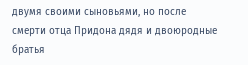двумя своими сыновьями, но после смерти отца Придона дядя и двоюродные братья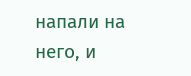напали на него, и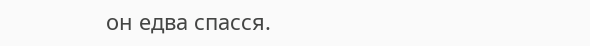он едва спасся.